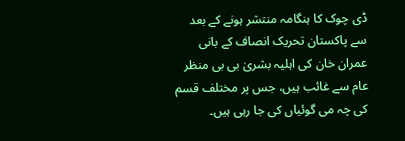ڈی چوک کا ہنگامہ منتشر ہونے کے بعد سے پاکستان تحریک انصاف کے بانی عمران خان کی اہلیہ بشریٰ بی بی منظر عام سے غائب ہیں، جس پر مختلف قسم کی چہ می گوئیاں کی جا رہی ہیں۔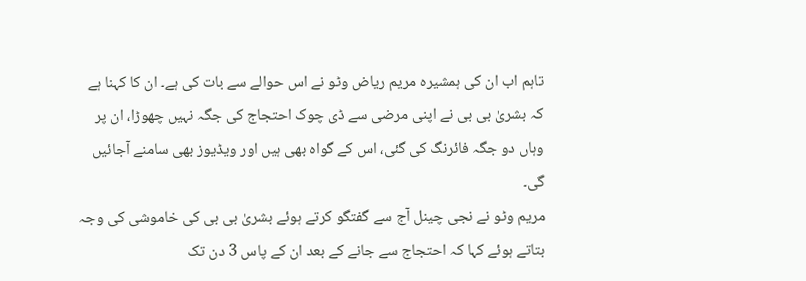تاہم اب ان کی ہمشیرہ مریم ریاض وٹو نے اس حوالے سے بات کی ہے۔ ان کا کہنا ہے کہ بشریٰ بی بی نے اپنی مرضی سے ڈی چوک احتجاج کی جگہ نہیں چھوڑا، ان پر وہاں دو جگہ فائرنگ کی گئی، اس کے گواہ بھی ہیں اور ویڈیوز بھی سامنے آجائیں گی۔
مریم وٹو نے نجی چینل آج سے گفتگو کرتے ہوئے بشریٰ بی بی کی خاموشی کی وجہ بتاتے ہوئے کہا کہ احتجاج سے جانے کے بعد ان کے پاس 3 دن تک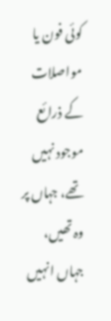کوئی فون یا مواصلات کے ذرائع موجود نہیں تھے، جہاں پر وہ تھیں، جہاں انہیں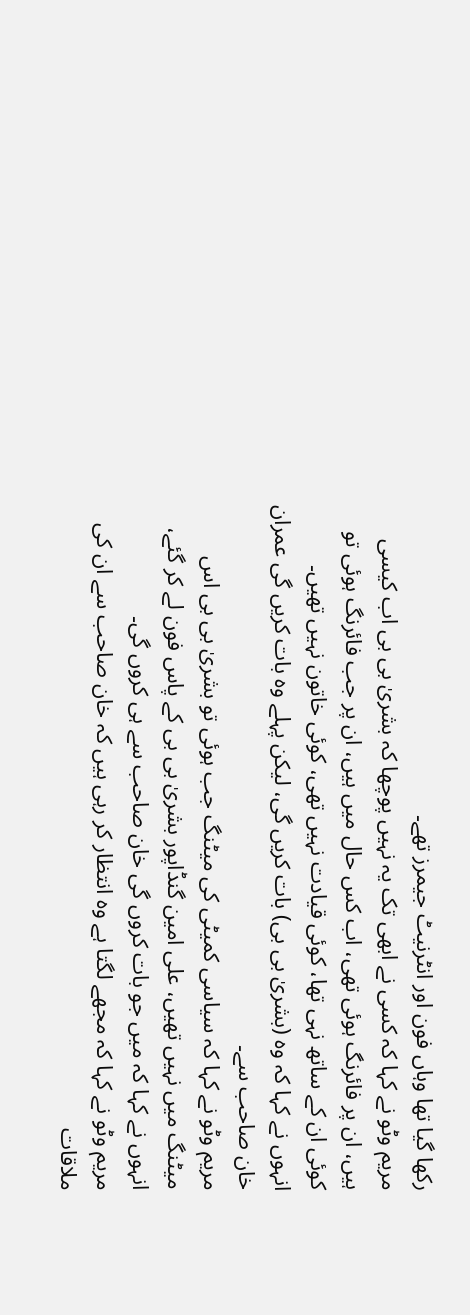رکھا گیا تھا وہاں فون اور انٹرنیٹ جیمرز تھے۔
مریم وٹو نے کہا کہ کسی نے ابھی تک یہ نہیں پوچھا کہ بشریٰ بی بی اب کیسی ہیں، ان پر فائرنگ ہوئی تھی، اب کس حال میں ہیں، ان پر جب فائرنگ ہوئی تو کوئی ان کے ساتھ نہی تھا، کوئی قیادت نہیں تھی، کوئی خاتون نہیں تھیں۔
انہوں نے کہا کہ وہ (بشریٰ بی بی) بات کریں گی، لیکن پہلے وہ بات کریں گی عمران خان صاحب سے۔
مریم وٹو نے کہا کہ سیاسی کمیٹی کی میٹنگ جب ہوئی تو بشریٰ بی بی اس میٹنگ میں نہیں تھیں، علی امین گنڈاپور بشریٰ بی بی کے پاس فون لے کر گئے، انہوں نے کہا کہ میں جو بات کروں گی خان صاحب سے ہی کروں گی۔
مریم وٹو نے کہا کہ مجھے لگتا ہے وہ انتظار کر رہی ہیں کہ خان صاحب سے ان کی ملاقات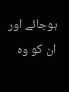ہوجائے اور ان کو وہ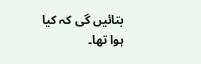بتائیں گی کہ کیا ہوا تھا۔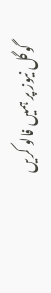گوگل نیوز پر ہمیں فالو کریں